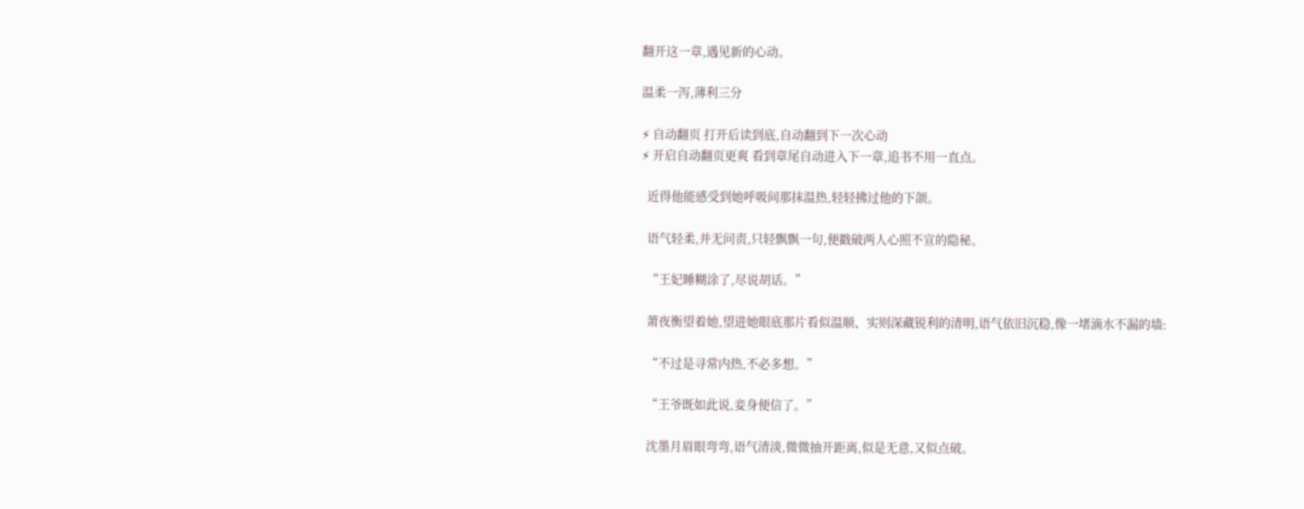翻开这一章,遇见新的心动。

温柔一泻,薄利三分

⚡ 自动翻页 打开后读到底,自动翻到下一次心动
⚡ 开启自动翻页更爽 看到章尾自动进入下一章,追书不用一直点。

  近得他能感受到她呼吸间那抹温热,轻轻拂过他的下颌。

  语气轻柔,并无问责,只轻飘飘一句,便戳破两人心照不宣的隐秘。

  “王妃睡糊涂了,尽说胡话。”

  萧夜衡望着她,望进她眼底那片看似温顺、实则深藏锐利的清明,语气依旧沉稳,像一堵滴水不漏的墙:

  “不过是寻常内热,不必多想。”

  “王爷既如此说,妾身便信了。”

  沈墨月眉眼弯弯,语气清淡,微微抽开距离,似是无意,又似点破。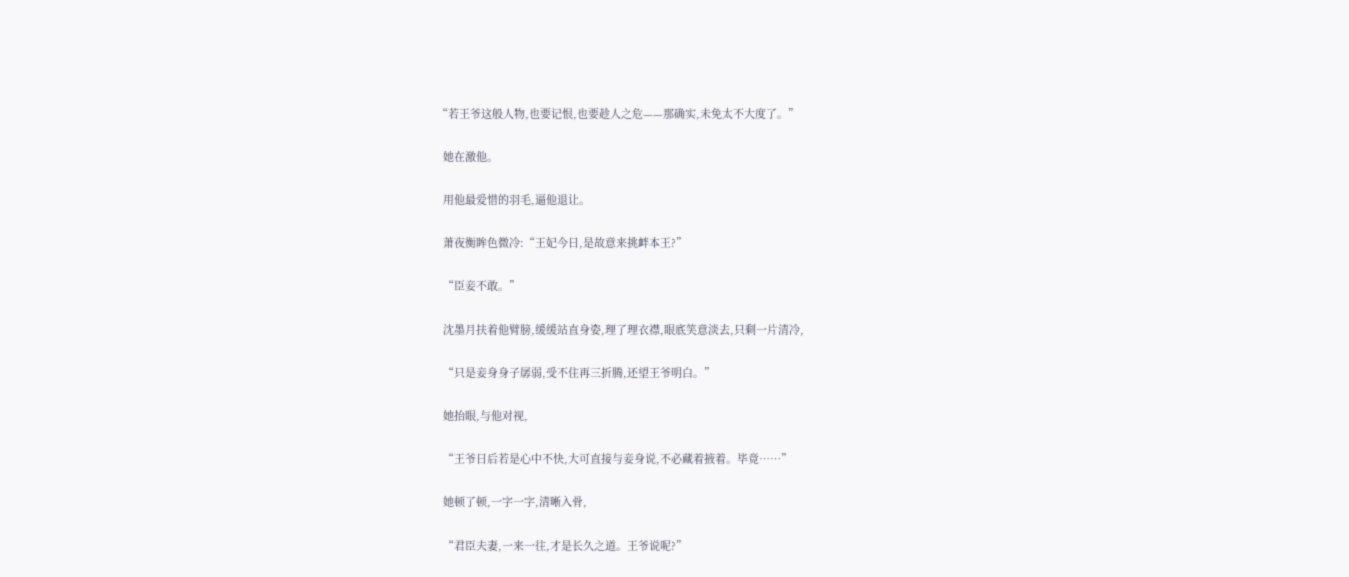“若王爷这般人物,也要记恨,也要趁人之危——那确实,未免太不大度了。”

  她在激他。

  用他最爱惜的羽毛,逼他退让。

  萧夜衡眸色微冷:“王妃今日,是故意来挑衅本王?”

  “臣妾不敢。”

  沈墨月扶着他臂膀,缓缓站直身姿,理了理衣襟,眼底笑意淡去,只剩一片清冷,

  “只是妾身身子孱弱,受不住再三折腾,还望王爷明白。”

  她抬眼,与他对视,

  “王爷日后若是心中不快,大可直接与妾身说,不必藏着掖着。毕竟……”

  她顿了顿,一字一字,清晰入骨,

  “君臣夫妻,一来一往,才是长久之道。王爷说呢?”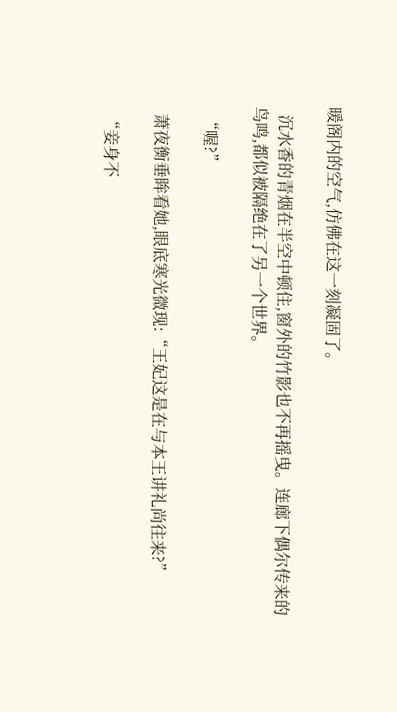暖阁内的空气,仿佛在这一刻凝固了。

  沉水香的青烟在半空中顿住,窗外的竹影也不再摇曳。连廊下偶尔传来的鸟鸣,都似被隔绝在了另一个世界。

  “喔?”

  萧夜衡垂眸看她,眼底寒光微现:“王妃这是在与本王讲礼尚往来?”

  “妾身不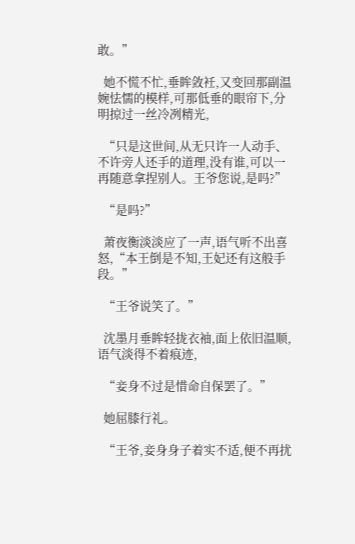敢。”

  她不慌不忙,垂眸敛衽,又变回那副温婉怯懦的模样,可那低垂的眼帘下,分明掠过一丝冷冽精光,

  “只是这世间,从无只许一人动手、不许旁人还手的道理,没有谁,可以一再随意拿捏别人。王爷您说,是吗?”

  “是吗?”

  萧夜衡淡淡应了一声,语气听不出喜怒,“本王倒是不知,王妃还有这般手段。”

  “王爷说笑了。”

  沈墨月垂眸轻拢衣袖,面上依旧温顺,语气淡得不着痕迹,

  “妾身不过是惜命自保罢了。”

  她屈膝行礼。

  “王爷,妾身身子着实不适,便不再扰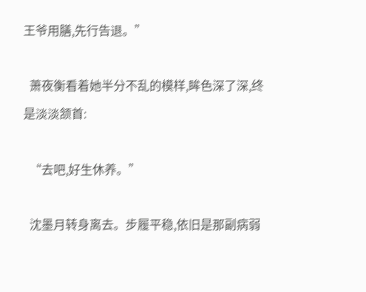王爷用膳,先行告退。”

  萧夜衡看着她半分不乱的模样,眸色深了深,终是淡淡颔首:

  “去吧,好生休养。”

  沈墨月转身离去。步履平稳,依旧是那副病弱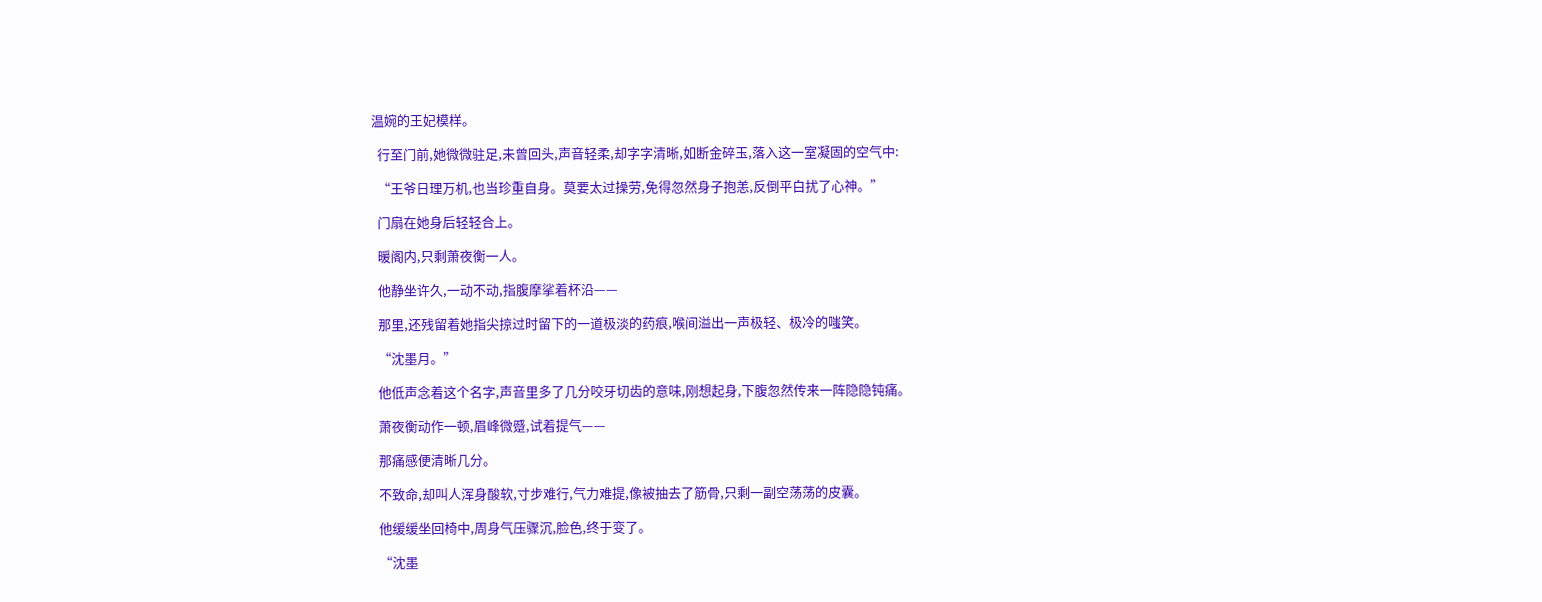温婉的王妃模样。

  行至门前,她微微驻足,未曾回头,声音轻柔,却字字清晰,如断金碎玉,落入这一室凝固的空气中:

  “王爷日理万机,也当珍重自身。莫要太过操劳,免得忽然身子抱恙,反倒平白扰了心神。”

  门扇在她身后轻轻合上。

  暖阁内,只剩萧夜衡一人。

  他静坐许久,一动不动,指腹摩挲着杯沿——

  那里,还残留着她指尖掠过时留下的一道极淡的药痕,喉间溢出一声极轻、极冷的嗤笑。

  “沈墨月。”

  他低声念着这个名字,声音里多了几分咬牙切齿的意味,刚想起身,下腹忽然传来一阵隐隐钝痛。

  萧夜衡动作一顿,眉峰微蹙,试着提气——

  那痛感便清晰几分。

  不致命,却叫人浑身酸软,寸步难行,气力难提,像被抽去了筋骨,只剩一副空荡荡的皮囊。

  他缓缓坐回椅中,周身气压骤沉,脸色,终于变了。

  “沈墨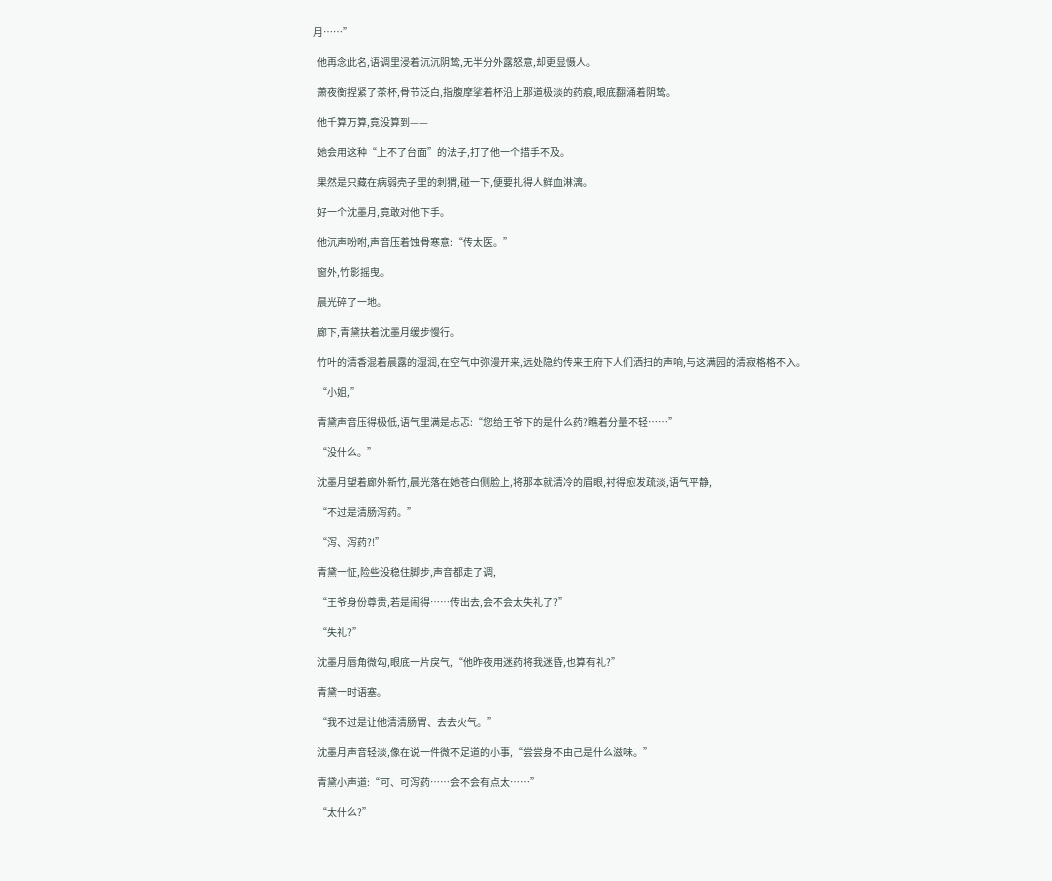月……”

  他再念此名,语调里浸着沉沉阴鸷,无半分外露怒意,却更显慑人。

  萧夜衡捏紧了茶杯,骨节泛白,指腹摩挲着杯沿上那道极淡的药痕,眼底翻涌着阴鸷。

  他千算万算,竟没算到——

  她会用这种“上不了台面”的法子,打了他一个措手不及。

  果然是只藏在病弱壳子里的刺猬,碰一下,便要扎得人鲜血淋漓。

  好一个沈墨月,竟敢对他下手。

  他沉声吩咐,声音压着蚀骨寒意:“传太医。”

  窗外,竹影摇曳。

  晨光碎了一地。

  廊下,青黛扶着沈墨月缓步慢行。

  竹叶的清香混着晨露的湿润,在空气中弥漫开来,远处隐约传来王府下人们洒扫的声响,与这满园的清寂格格不入。

  “小姐,”

  青黛声音压得极低,语气里满是忐忑:“您给王爷下的是什么药?瞧着分量不轻……”

  “没什么。”

  沈墨月望着廊外新竹,晨光落在她苍白侧脸上,将那本就清冷的眉眼,衬得愈发疏淡,语气平静,

  “不过是清肠泻药。”

  “泻、泻药?!”

  青黛一怔,险些没稳住脚步,声音都走了调,

  “王爷身份尊贵,若是闹得……传出去,会不会太失礼了?”

  “失礼?”

  沈墨月唇角微勾,眼底一片戾气,“他昨夜用迷药将我迷昏,也算有礼?”

  青黛一时语塞。

  “我不过是让他清清肠胃、去去火气。”

  沈墨月声音轻淡,像在说一件微不足道的小事,“尝尝身不由己是什么滋味。”

  青黛小声道:“可、可泻药……会不会有点太……”

  “太什么?”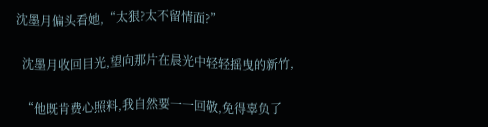沈墨月偏头看她,“太狠?太不留情面?”

  沈墨月收回目光,望向那片在晨光中轻轻摇曳的新竹,

  “他既肯费心照料,我自然要一一回敬,免得辜负了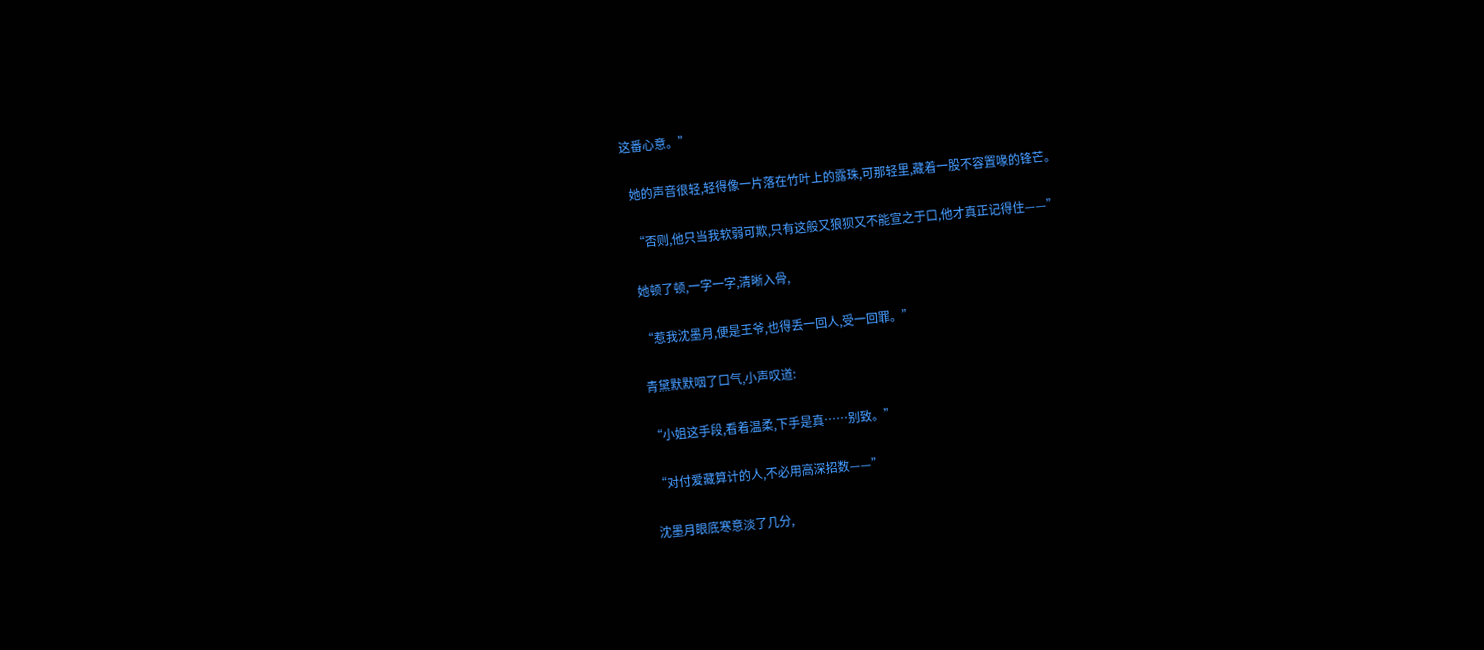这番心意。”

  她的声音很轻,轻得像一片落在竹叶上的露珠,可那轻里,藏着一股不容置喙的锋芒。

  “否则,他只当我软弱可欺,只有这般又狼狈又不能宣之于口,他才真正记得住——”

  她顿了顿,一字一字,清晰入骨,

  “惹我沈墨月,便是王爷,也得丢一回人,受一回罪。”

  青黛默默咽了口气,小声叹道:

  “小姐这手段,看着温柔,下手是真……别致。”

  “对付爱藏算计的人,不必用高深招数——”

  沈墨月眼底寒意淡了几分,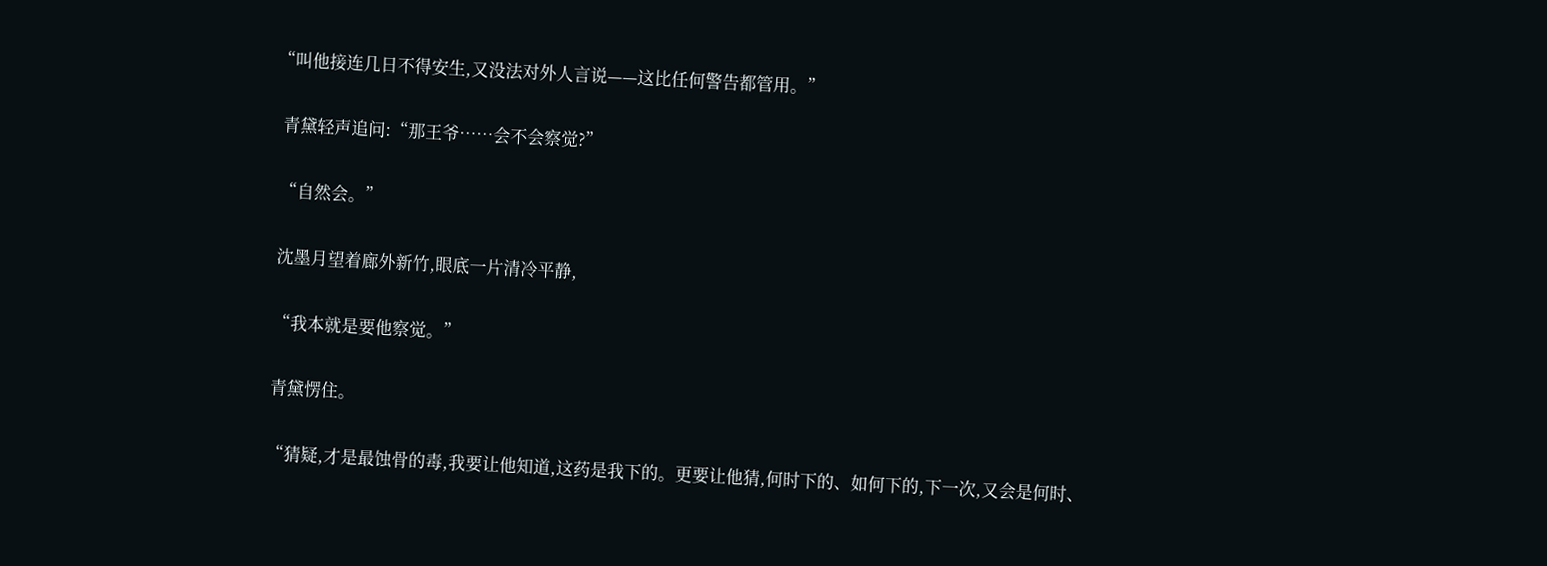“叫他接连几日不得安生,又没法对外人言说——这比任何警告都管用。”

  青黛轻声追问:“那王爷……会不会察觉?”

  “自然会。”

  沈墨月望着廊外新竹,眼底一片清冷平静,

  “我本就是要他察觉。”

  青黛愣住。

  “猜疑,才是最蚀骨的毒,我要让他知道,这药是我下的。更要让他猜,何时下的、如何下的,下一次,又会是何时、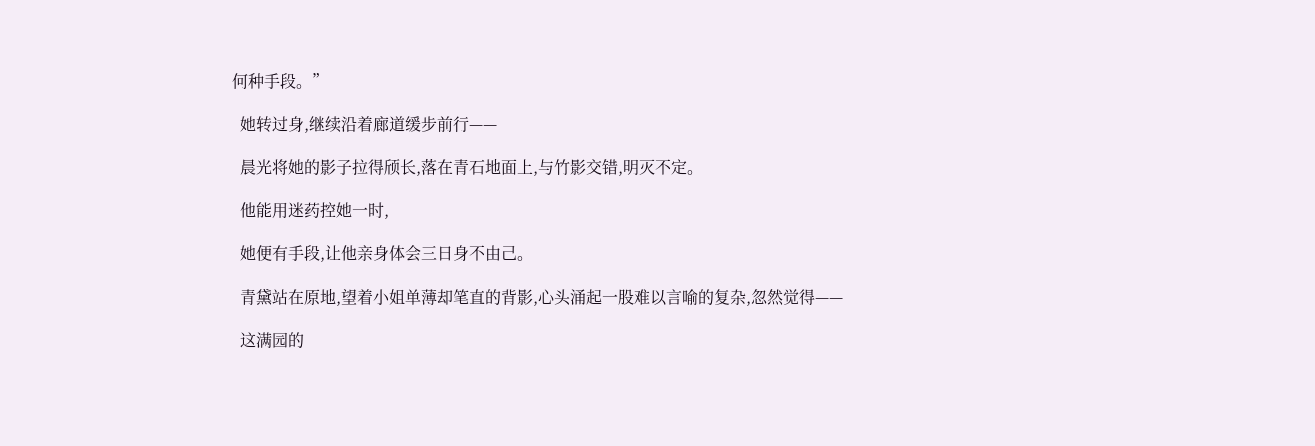何种手段。”

  她转过身,继续沿着廊道缓步前行——

  晨光将她的影子拉得颀长,落在青石地面上,与竹影交错,明灭不定。

  他能用迷药控她一时,

  她便有手段,让他亲身体会三日身不由己。

  青黛站在原地,望着小姐单薄却笔直的背影,心头涌起一股难以言喻的复杂,忽然觉得——

  这满园的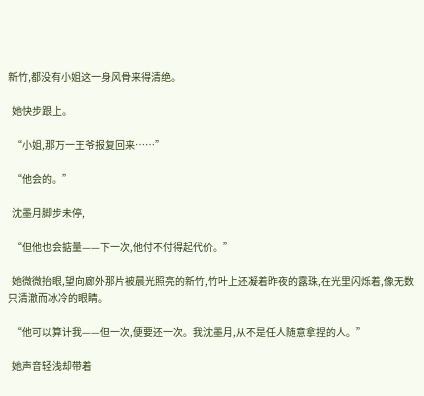新竹,都没有小姐这一身风骨来得清绝。

  她快步跟上。

  “小姐,那万一王爷报复回来……”

  “他会的。”

  沈墨月脚步未停,

  “但他也会掂量——下一次,他付不付得起代价。”

  她微微抬眼,望向廊外那片被晨光照亮的新竹,竹叶上还凝着昨夜的露珠,在光里闪烁着,像无数只清澈而冰冷的眼睛。

  “他可以算计我——但一次,便要还一次。我沈墨月,从不是任人随意拿捏的人。”

  她声音轻浅却带着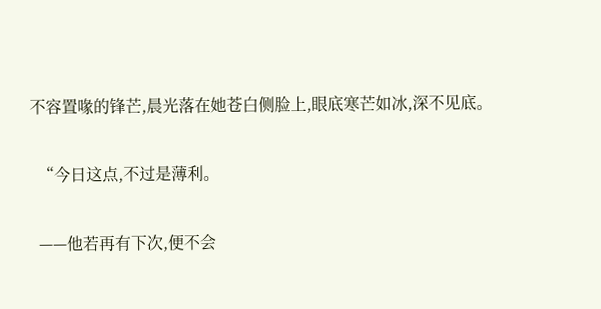不容置喙的锋芒,晨光落在她苍白侧脸上,眼底寒芒如冰,深不见底。

  “今日这点,不过是薄利。

  ——他若再有下次,便不会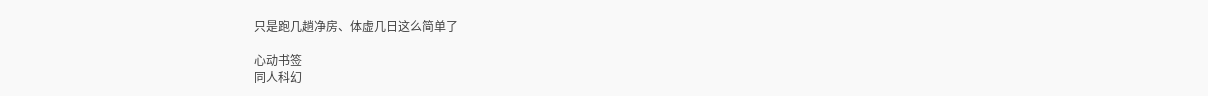只是跑几趟净房、体虚几日这么简单了

心动书签
同人科幻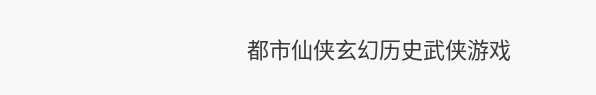都市仙侠玄幻历史武侠游戏